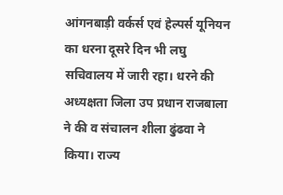आंगनबाड़ी वर्कर्स एवं हेल्पर्स यूनियन का धरना दूसरे दिन भी लघु सचिवालय में जारी रहा। धरने की अध्यक्षता जिला उप प्रधान राजबाला ने की व संचालन शीला ढुंढवा ने किया। राज्य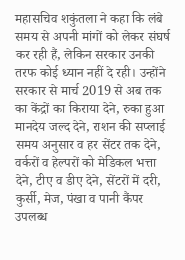महासचिव शकुंतला ने कहा कि लंबे समय से अपनी मांगों को लेकर संघर्ष कर रही हैं, लेकिन सरकार उनकी तरफ कोई ध्यान नहीं दे रही। उन्होंने सरकार से मार्च 2019 से अब तक का केंद्रों का किराया देने, रुका हुआ मानदेय जल्द देने, राशन की सप्लाई समय अनुसार व हर सेंटर तक देने, वर्करों व हेल्परों को मेडिकल भत्ता देने, टीए व डीए देने, सेंटरों में दरी, कुर्सी, मेज, पंखा व पानी कैंपर उपलब्ध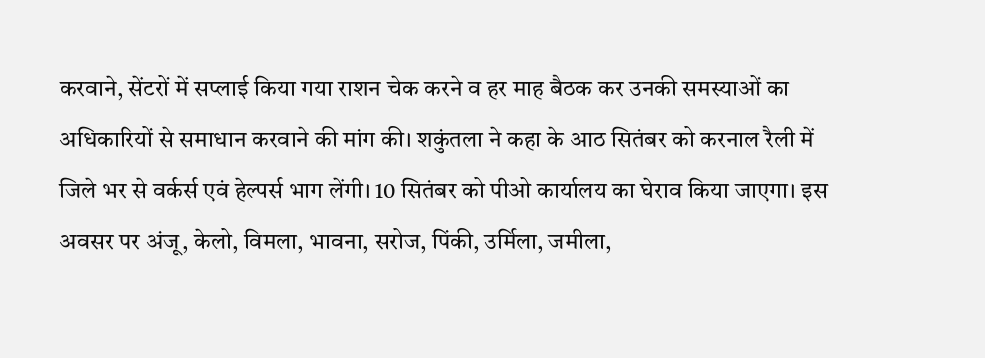करवाने, सेंटरों में सप्लाई किया गया राशन चेक करने व हर माह बैठक कर उनकी समस्याओं का अधिकारियों से समाधान करवाने की मांग की। शकुंतला ने कहा के आठ सितंबर को करनाल रैली में जिले भर से वर्कर्स एवं हेल्पर्स भाग लेंगी। 10 सितंबर को पीओ कार्यालय का घेराव किया जाएगा। इस अवसर पर अंजू, केलो, विमला, भावना, सरोज, पिंकी, उर्मिला, जमीला,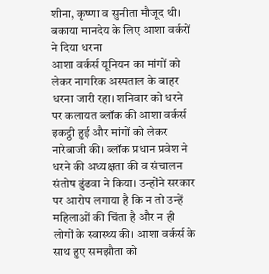शीना, कृष्णा व सुनीता मौजूद थी।
बकाया मानदेय के लिए आशा वर्करों ने दिया धरना
आशा वर्कर्स यूनियन का मांगों को लेकर नागरिक अस्पताल के बाहर धरना जारी रहा। शनिवार को धरने पर कलायत ब्लॉक की आशा वर्कर्स इकट्ठी हुई और मांगों को लेकर नारेबाजी की। ब्लॉक प्रधान प्रवेश ने धरने की अध्यक्षता की व संचालन संतोष ढुंढवा ने किया। उन्होंने सरकार पर आरोप लगाया है कि न तो उन्हें महिलाओं की चिंता है और न ही लोगों के स्वास्थ्य की। आशा वर्कर्स के साथ हुए समझौता को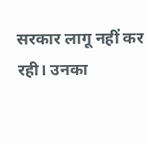सरकार लागू नहीं कर रही। उनका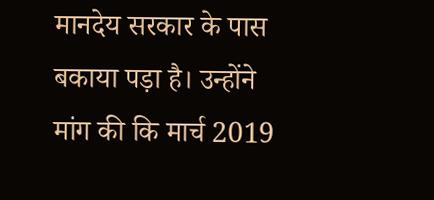मानदेय सरकार के पास बकाया पड़ा है। उन्होंने मांग की कि मार्च 2019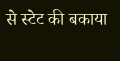से स्टेट की बकाया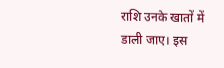राशि उनके खातों में डाली जाए। इस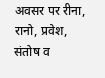अवसर पर रीना, रानो, प्रवेश, संतोष व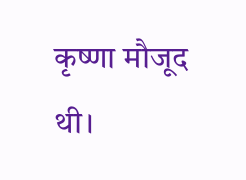कृष्णा मौजूद थी।